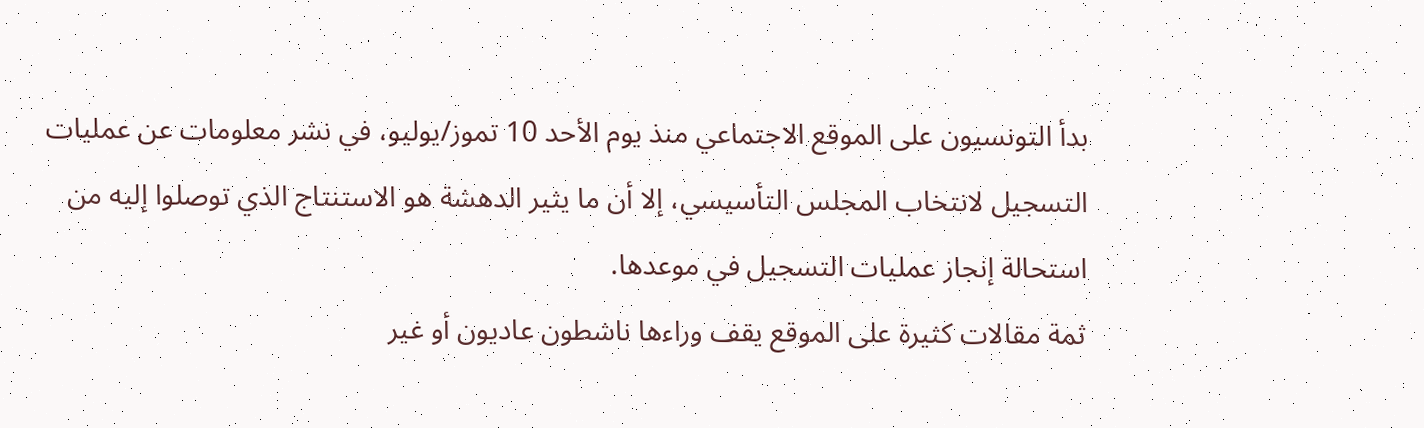بدأ التونسيون على الموقع الاجتماعي منذ يوم الأحد 10 تموز/يوليو، في نشر معلومات عن عمليات التسجيل لانتخاب المجلس التأسيسي، إلا أن ما يثير الدهشة هو الاستنتاج الذي توصلوا إليه من استحالة إنجاز عمليات التسجيل في موعدها.
ثمة مقالات كثيرة على الموقع يقف وراءها ناشطون عاديون أو غير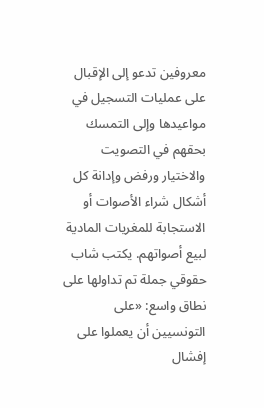معروفين تدعو إلى الإقبال على عمليات التسجيل في مواعيدها وإلى التمسك بحقهم في التصويت والاختيار ورفض وإدانة كل أشكال شراء الأصوات أو الاستجابة للمغريات المادية لبيع أصواتهم. يكتب شاب حقوقي جملة تم تداولها على نطاق واسع: «على التونسيين أن يعملوا على إفشال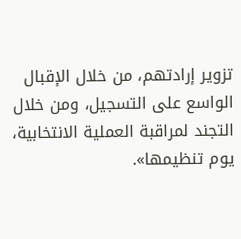تزوير إرادتهم، من خلال الإقبال الواسع على التسجيل، ومن خلال التجند لمراقبة العملية الانتخابية، يوم تنظيمها».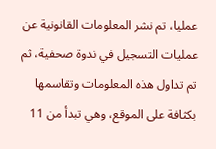عمليا، تم نشر المعلومات القانونية عن عمليات التسجيل في ندوة صحفية، ثم تم تداول هذه المعلومات وتقاسمها بكثافة على الموقع، وهي تبدأ من 11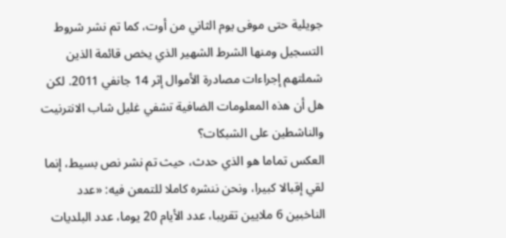جويلية حتى موفى يوم الثاني من أوت، كما تم نشر شروط التسجيل ومنها الشرط الشهير الذي يخص قائمة الذين شملتهم إجراءات مصادرة الأموال إثر 14 جانفي 2011. لكن هل أن هذه المعلومات الضافية تشفي غليل شاب الانترنيت والناشطين على الشبكات؟
العكس تماما هو الذي حدث، حيث تم نشر نص بسيط، إنما لقي إقبالا كبيرا، ونحن ننشره كاملا للتمعن فيه: «عدد الناخبين 6 ملايين تقريبا، عدد الأيام 20 يوما، عدد البلديات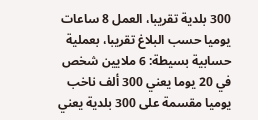300 بلدية تقريبا، العمل 8 ساعات يوميا حسب البلاغ تقريبا، بعملية حسابية بسيطة: 6 ملايين شخص في 20 يوما يعني 300 ألف ناخب يوميا مقسمة على 300 بلدية يعني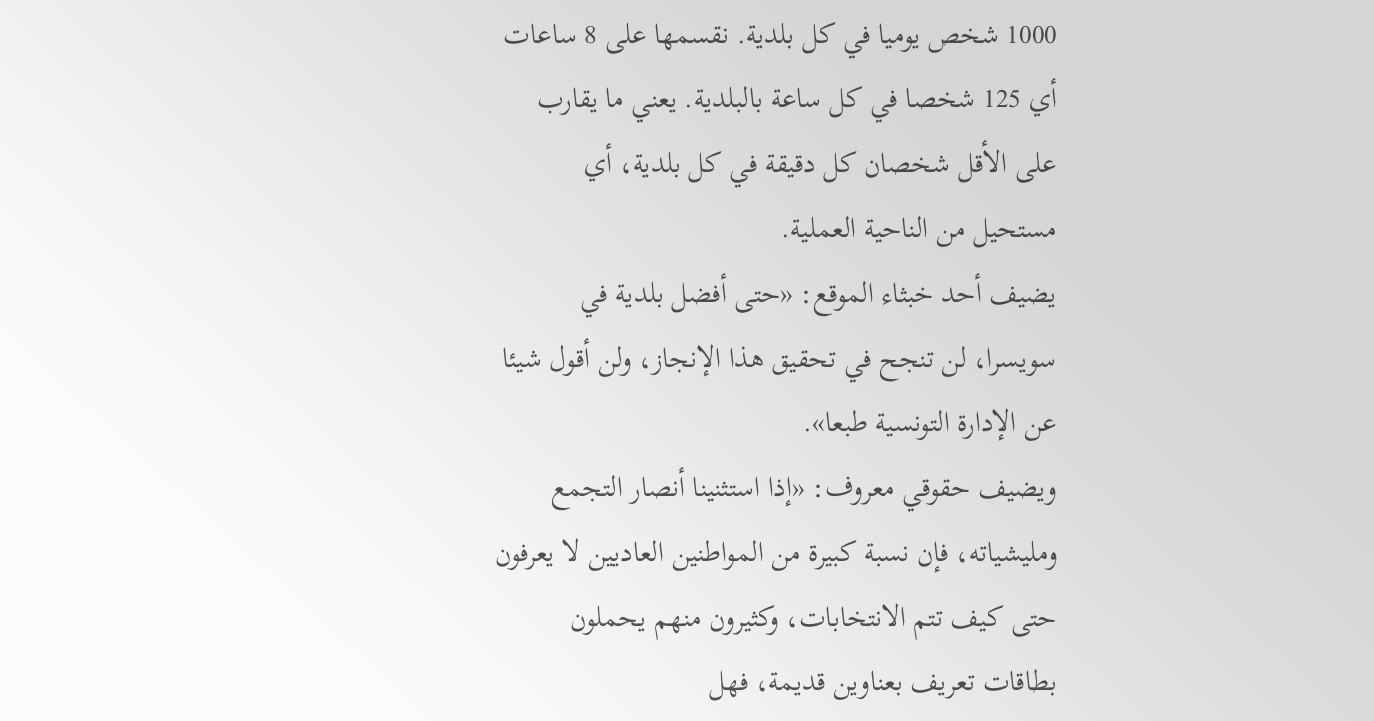1000 شخص يوميا في كل بلدية. نقسمها على 8 ساعات أي 125 شخصا في كل ساعة بالبلدية. يعني ما يقارب على الأقل شخصان كل دقيقة في كل بلدية، أي مستحيل من الناحية العملية.
يضيف أحد خبثاء الموقع: «حتى أفضل بلدية في سويسرا، لن تنجح في تحقيق هذا الإنجاز، ولن أقول شيئا عن الإدارة التونسية طبعا».
ويضيف حقوقي معروف: «إذا استثنينا أنصار التجمع ومليشياته، فإن نسبة كبيرة من المواطنين العاديين لا يعرفون حتى كيف تتم الانتخابات، وكثيرون منهم يحملون بطاقات تعريف بعناوين قديمة، فهل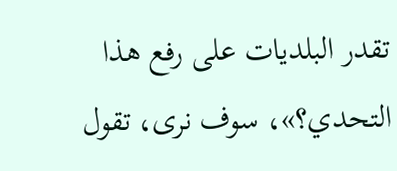تقدر البلديات على رفع هذا التحدي؟»، سوف نرى، تقول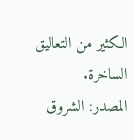الكثير من التعاليق الساخرة.
المصدر: الشروق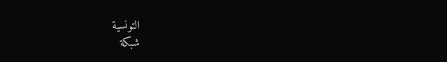التونسية
شبكة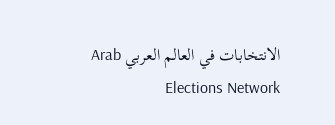الانتخابات في العالم العربي Arab Elections Network